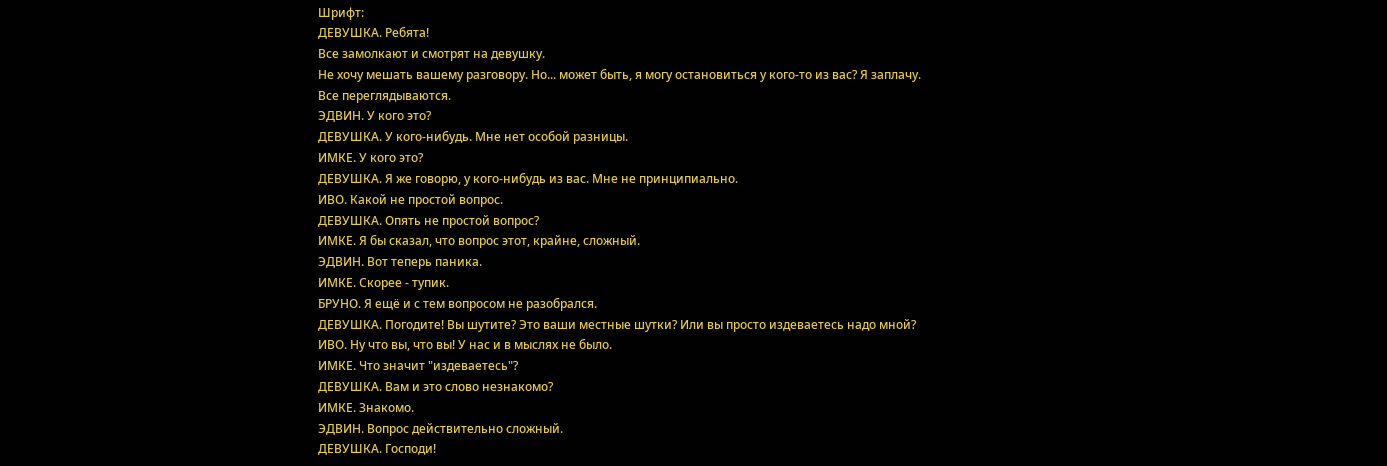Шрифт:
ДЕВУШКА. Ребята!
Все замолкают и смотрят на девушку.
Не хочу мешать вашему разговору. Но... может быть, я могу остановиться у кого-то из вас? Я заплачу.
Все переглядываются.
ЭДВИН. У кого это?
ДЕВУШКА. У кого-нибудь. Мне нет особой разницы.
ИМКЕ. У кого это?
ДЕВУШКА. Я же говорю, у кого-нибудь из вас. Мне не принципиально.
ИВО. Какой не простой вопрос.
ДЕВУШКА. Опять не простой вопрос?
ИМКЕ. Я бы сказал, что вопрос этот, крайне, сложный.
ЭДВИН. Вот теперь паника.
ИМКЕ. Скорее - тупик.
БРУНО. Я ещё и с тем вопросом не разобрался.
ДЕВУШКА. Погодите! Вы шутите? Это ваши местные шутки? Или вы просто издеваетесь надо мной?
ИВО. Ну что вы, что вы! У нас и в мыслях не было.
ИМКЕ. Что значит "издеваетесь"?
ДЕВУШКА. Вам и это слово незнакомо?
ИМКЕ. Знакомо.
ЭДВИН. Вопрос действительно сложный.
ДЕВУШКА. Господи!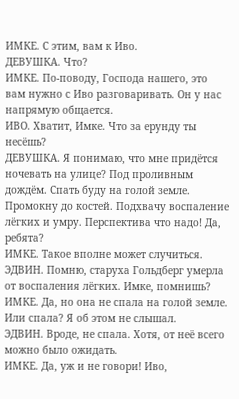ИМКЕ. С этим, вам к Иво.
ДЕВУШКА. Что?
ИМКЕ. По-поводу, Господа нашего, это вам нужно с Иво разговаривать. Он у нас напрямую общается.
ИВО. Хватит, Имке. Что за ерунду ты несёшь?
ДЕВУШКА. Я понимаю, что мне придётся ночевать на улице? Под проливным дождём. Спать буду на голой земле. Промокну до костей. Подхвачу воспаление лёгких и умру. Перспектива что надо! Да, ребята?
ИМКЕ. Такое вполне может случиться.
ЭДВИН. Помню, старуха Гольдберг умерла от воспаления лёгких. Имке, помнишь?
ИМКЕ. Да, но она не спала на голой земле. Или спала? Я об этом не слышал.
ЭДВИН. Вроде, не спала. Хотя, от неё всего можно было ожидать.
ИМКЕ. Да, уж и не говори! Иво,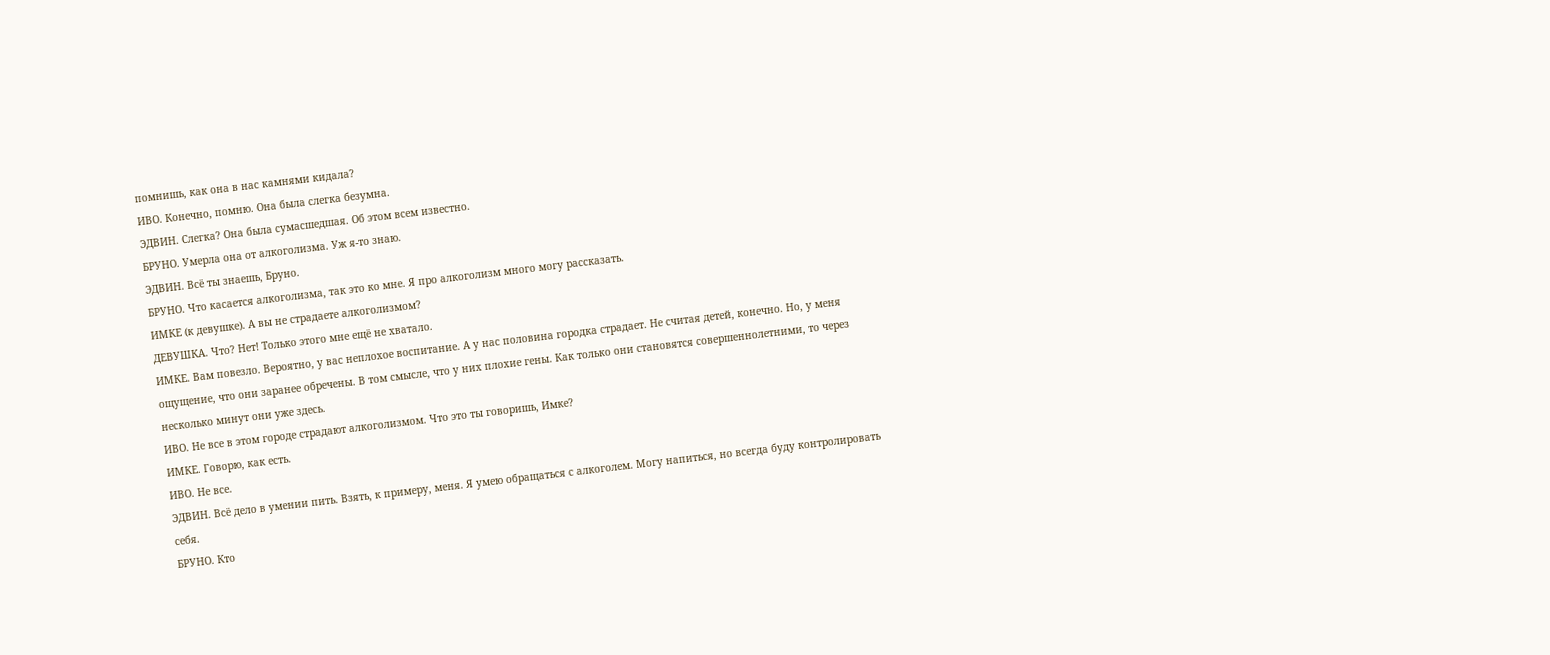помнишь, как она в нас камнями кидала?
ИВО. Конечно, помню. Она была слегка безумна.
ЭДВИН. Слегка? Она была сумасшедшая. Об этом всем известно.
БРУНО. Умерла она от алкоголизма. Уж я-то знаю.
ЭДВИН. Всё ты знаешь, Бруно.
БРУНО. Что касается алкоголизма, так это ко мне. Я про алкоголизм много могу рассказать.
ИМКЕ (к девушке). А вы не страдаете алкоголизмом?
ДЕВУШКА. Что? Нет! Только этого мне ещё не хватало.
ИМКЕ. Вам повезло. Вероятно, у вас неплохое воспитание. А у нас половина городка страдает. Не считая детей, конечно. Но, у меня ощущение, что они заранее обречены. В том смысле, что у них плохие гены. Как только они становятся совершеннолетними, то через несколько минут они уже здесь.
ИВО. Не все в этом городе страдают алкоголизмом. Что это ты говоришь, Имке?
ИМКЕ. Говорю, как есть.
ИВО. Не все.
ЭДВИН. Всё дело в умении пить. Взять, к примеру, меня. Я умею обращаться с алкоголем. Могу напиться, но всегда буду контролировать себя.
БРУНО. Кто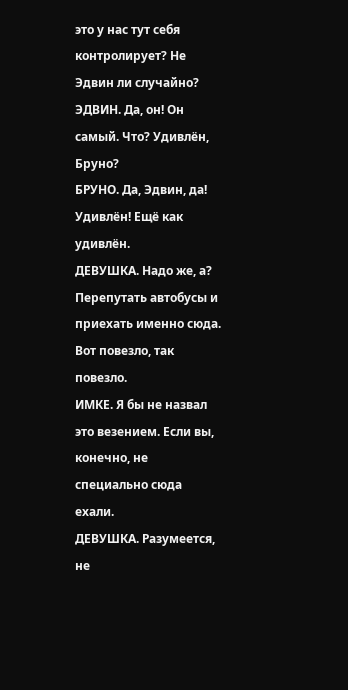это у нас тут себя контролирует? Не Эдвин ли случайно?
ЭДВИН. Да, он! Он самый. Что? Удивлён, Бруно?
БРУНО. Да, Эдвин, да! Удивлён! Ещё как удивлён.
ДЕВУШКА. Надо же, а? Перепутать автобусы и приехать именно сюда. Вот повезло, так повезло.
ИМКЕ. Я бы не назвал это везением. Если вы, конечно, не специально сюда ехали.
ДЕВУШКА. Разумеется, не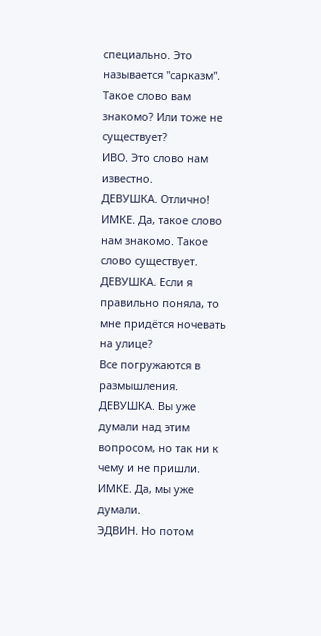специально. Это называется "сарказм". Такое слово вам знакомо? Или тоже не существует?
ИВО. Это слово нам известно.
ДЕВУШКА. Отлично!
ИМКЕ. Да, такое слово нам знакомо. Такое слово существует.
ДЕВУШКА. Если я правильно поняла, то мне придётся ночевать на улице?
Все погружаются в размышления.
ДЕВУШКА. Вы уже думали над этим вопросом, но так ни к чему и не пришли.
ИМКЕ. Да, мы уже думали.
ЭДВИН. Но потом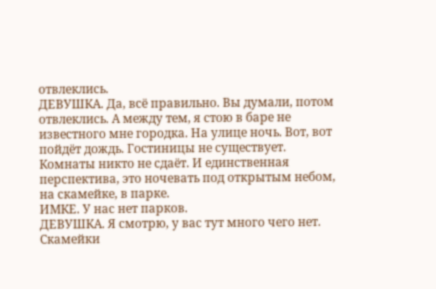отвлеклись.
ДЕВУШКА. Да, всё правильно. Вы думали, потом отвлеклись. А между тем, я стою в баре не известного мне городка. На улице ночь. Вот, вот пойдёт дождь. Гостиницы не существует. Комнаты никто не сдаёт. И единственная перспектива, это ночевать под открытым небом, на скамейке, в парке.
ИМКЕ. У нас нет парков.
ДЕВУШКА. Я смотрю, у вас тут много чего нет. Скамейки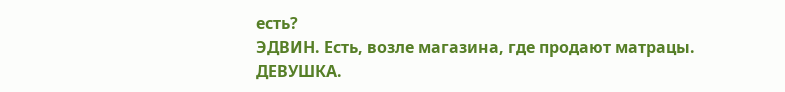есть?
ЭДВИН. Есть, возле магазина, где продают матрацы.
ДЕВУШКА.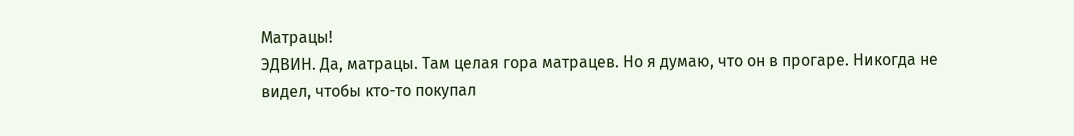Матрацы!
ЭДВИН. Да, матрацы. Там целая гора матрацев. Но я думаю, что он в прогаре. Никогда не видел, чтобы кто-то покупал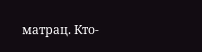матрац. Кто-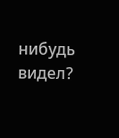нибудь видел?